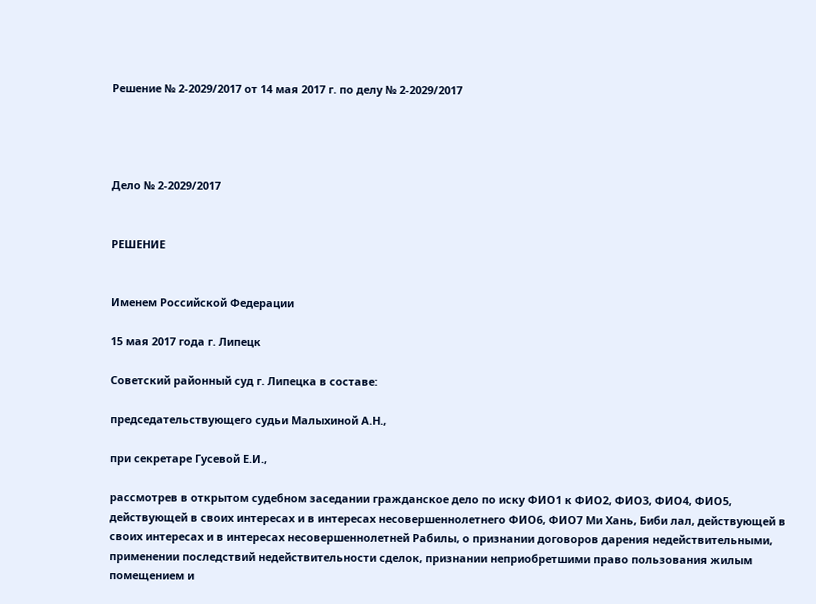Решение № 2-2029/2017 от 14 мая 2017 г. по делу № 2-2029/2017




Дело № 2-2029/2017


РЕШЕНИЕ


Именем Российской Федерации

15 мая 2017 года г. Липецк

Советский районный суд г. Липецка в составе:

председательствующего судьи Малыхиной А.Н.,

при секретаре Гусевой Е.И.,

рассмотрев в открытом судебном заседании гражданское дело по иску ФИО1 к ФИО2, ФИО3, ФИО4, ФИО5, действующей в своих интересах и в интересах несовершеннолетнего ФИО6, ФИО7 Ми Хань, Биби лал, действующей в своих интересах и в интересах несовершеннолетней Рабилы, о признании договоров дарения недействительными, применении последствий недействительности сделок, признании неприобретшими право пользования жилым помещением и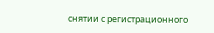снятии с регистрационного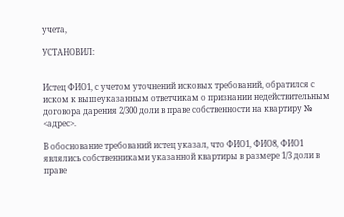учета,

УСТАНОВИЛ:


Истец ФИО1, с учетом уточнений исковых требований, обратился с иском к вышеуказанным ответчикам о признании недействительным договора дарения 2/300 доли в праве собственности на квартиру № <адрес>.

В обоснование требований истец указал, что ФИО1, ФИО8, ФИО1 являлись собственниками указанной квартиры в размере 1/3 доли в праве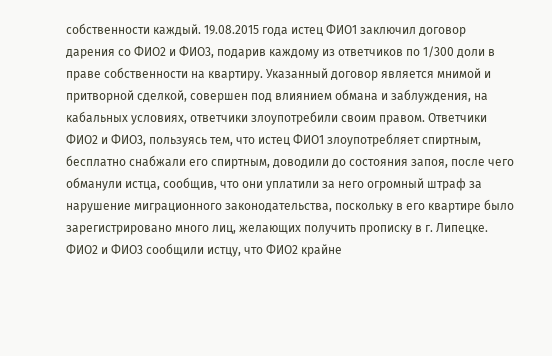собственности каждый. 19.08.2015 года истец ФИО1 заключил договор дарения со ФИО2 и ФИО3, подарив каждому из ответчиков по 1/300 доли в праве собственности на квартиру. Указанный договор является мнимой и притворной сделкой, совершен под влиянием обмана и заблуждения, на кабальных условиях, ответчики злоупотребили своим правом. Ответчики ФИО2 и ФИО3, пользуясь тем, что истец ФИО1 злоупотребляет спиртным, бесплатно снабжали его спиртным, доводили до состояния запоя, после чего обманули истца, сообщив, что они уплатили за него огромный штраф за нарушение миграционного законодательства, поскольку в его квартире было зарегистрировано много лиц, желающих получить прописку в г. Липецке. ФИО2 и ФИО3 сообщили истцу, что ФИО2 крайне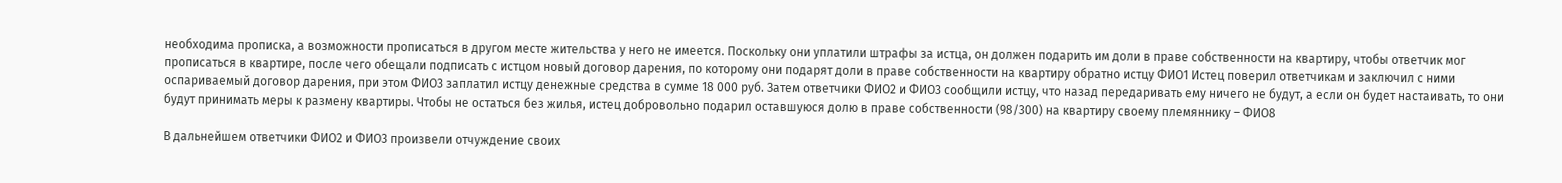необходима прописка, а возможности прописаться в другом месте жительства у него не имеется. Поскольку они уплатили штрафы за истца, он должен подарить им доли в праве собственности на квартиру, чтобы ответчик мог прописаться в квартире, после чего обещали подписать с истцом новый договор дарения, по которому они подарят доли в праве собственности на квартиру обратно истцу ФИО1 Истец поверил ответчикам и заключил с ними оспариваемый договор дарения, при этом ФИО3 заплатил истцу денежные средства в сумме 18 000 руб. Затем ответчики ФИО2 и ФИО3 сообщили истцу, что назад передаривать ему ничего не будут, а если он будет настаивать, то они будут принимать меры к размену квартиры. Чтобы не остаться без жилья, истец добровольно подарил оставшуюся долю в праве собственности (98/300) на квартиру своему племяннику – ФИО8

В дальнейшем ответчики ФИО2 и ФИО3 произвели отчуждение своих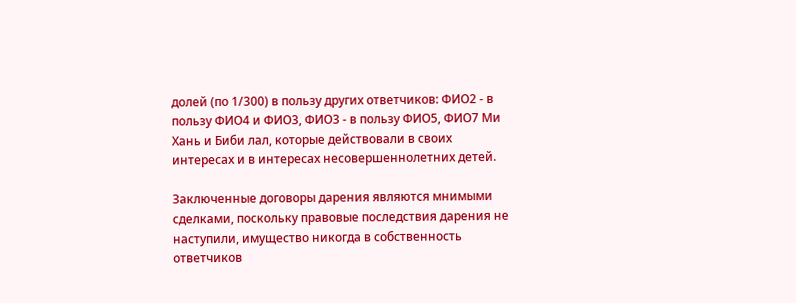долей (по 1/300) в пользу других ответчиков: ФИО2 - в пользу ФИО4 и ФИО3, ФИО3 - в пользу ФИО5, ФИО7 Ми Хань и Биби лал, которые действовали в своих интересах и в интересах несовершеннолетних детей.

Заключенные договоры дарения являются мнимыми сделками, поскольку правовые последствия дарения не наступили, имущество никогда в собственность ответчиков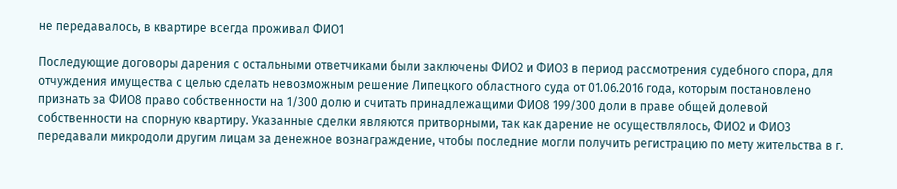не передавалось, в квартире всегда проживал ФИО1

Последующие договоры дарения с остальными ответчиками были заключены ФИО2 и ФИО3 в период рассмотрения судебного спора, для отчуждения имущества с целью сделать невозможным решение Липецкого областного суда от 01.06.2016 года, которым постановлено признать за ФИО8 право собственности на 1/300 долю и считать принадлежащими ФИО8 199/300 доли в праве общей долевой собственности на спорную квартиру. Указанные сделки являются притворными, так как дарение не осуществлялось, ФИО2 и ФИО3 передавали микродоли другим лицам за денежное вознаграждение, чтобы последние могли получить регистрацию по мету жительства в г.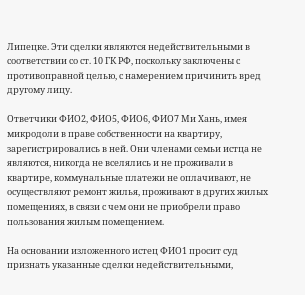Липецке. Эти сделки являются недействительными в соответствии со ст. 10 ГК РФ, поскольку заключены с противоправной целью, с намерением причинить вред другому лицу.

Ответчики ФИО2, ФИО5, ФИО6, ФИО7 Ми Хань, имея микродоли в праве собственности на квартиру, зарегистрировались в ней. Они членами семьи истца не являются, никогда не вселялись и не проживали в квартире, коммунальные платежи не оплачивают, не осуществляют ремонт жилья, проживают в других жилых помещениях, в связи с чем они не приобрели право пользования жилым помещением.

На основании изложенного истец ФИО1 просит суд признать указанные сделки недействительными,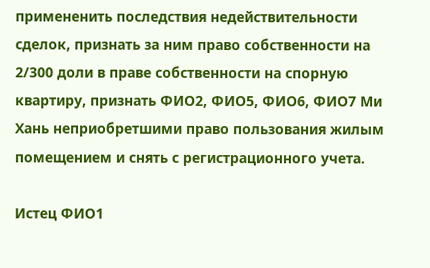примененить последствия недействительности сделок, признать за ним право собственности на 2/300 доли в праве собственности на спорную квартиру, признать ФИО2, ФИО5, ФИО6, ФИО7 Ми Хань неприобретшими право пользования жилым помещением и снять с регистрационного учета.

Истец ФИО1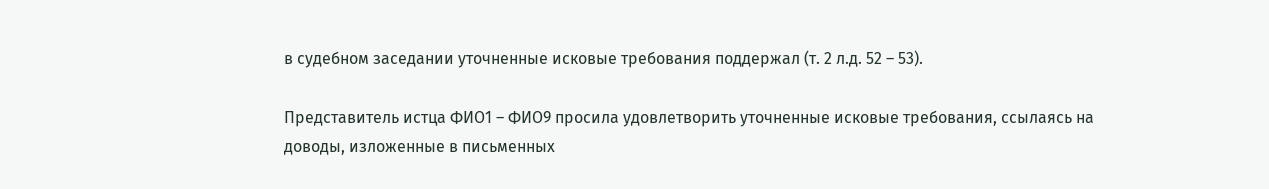в судебном заседании уточненные исковые требования поддержал (т. 2 л.д. 52 – 53).

Представитель истца ФИО1 – ФИО9 просила удовлетворить уточненные исковые требования, ссылаясь на доводы, изложенные в письменных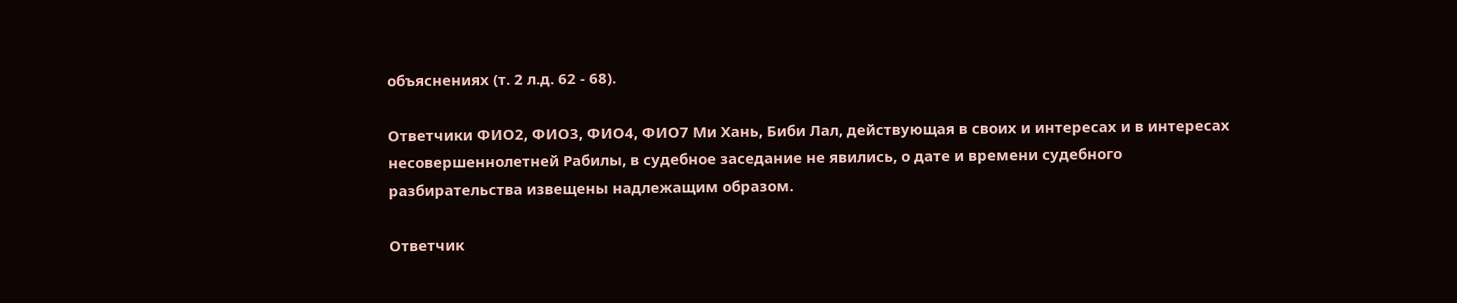объяснениях (т. 2 л.д. 62 - 68).

Ответчики ФИО2, ФИО3, ФИО4, ФИО7 Ми Хань, Биби Лал, действующая в своих и интересах и в интересах несовершеннолетней Рабилы, в судебное заседание не явились, о дате и времени судебного разбирательства извещены надлежащим образом.

Ответчик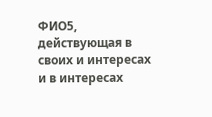ФИО5, действующая в своих и интересах и в интересах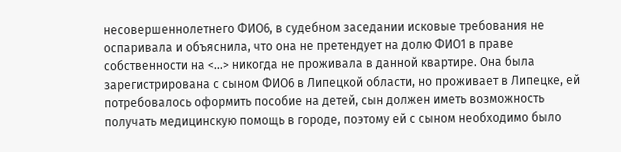несовершеннолетнего ФИО6, в судебном заседании исковые требования не оспаривала и объяснила, что она не претендует на долю ФИО1 в праве собственности на <...> никогда не проживала в данной квартире. Она была зарегистрирована с сыном ФИО6 в Липецкой области, но проживает в Липецке, ей потребовалось оформить пособие на детей, сын должен иметь возможность получать медицинскую помощь в городе, поэтому ей с сыном необходимо было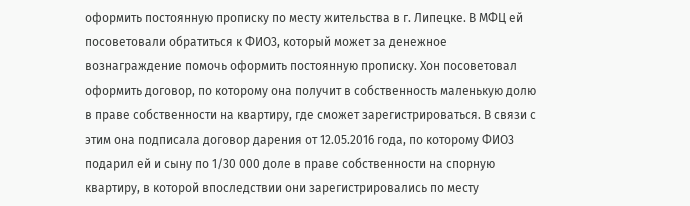оформить постоянную прописку по месту жительства в г. Липецке. В МФЦ ей посоветовали обратиться к ФИО3, который может за денежное вознаграждение помочь оформить постоянную прописку. Хон посоветовал оформить договор, по которому она получит в собственность маленькую долю в праве собственности на квартиру, где сможет зарегистрироваться. В связи с этим она подписала договор дарения от 12.05.2016 года, по которому ФИО3 подарил ей и сыну по 1/30 000 доле в праве собственности на спорную квартиру, в которой впоследствии они зарегистрировались по месту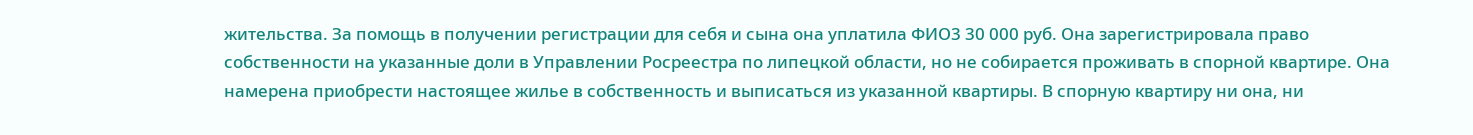жительства. За помощь в получении регистрации для себя и сына она уплатила ФИО3 30 000 руб. Она зарегистрировала право собственности на указанные доли в Управлении Росреестра по липецкой области, но не собирается проживать в спорной квартире. Она намерена приобрести настоящее жилье в собственность и выписаться из указанной квартиры. В спорную квартиру ни она, ни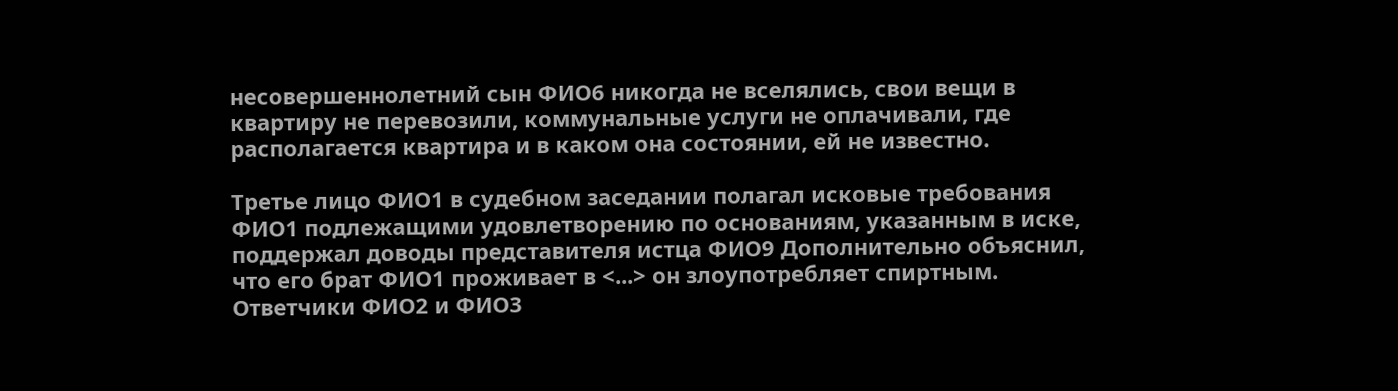несовершеннолетний сын ФИО6 никогда не вселялись, свои вещи в квартиру не перевозили, коммунальные услуги не оплачивали, где располагается квартира и в каком она состоянии, ей не известно.

Третье лицо ФИО1 в судебном заседании полагал исковые требования ФИО1 подлежащими удовлетворению по основаниям, указанным в иске, поддержал доводы представителя истца ФИО9 Дополнительно объяснил, что его брат ФИО1 проживает в <...> он злоупотребляет спиртным. Ответчики ФИО2 и ФИО3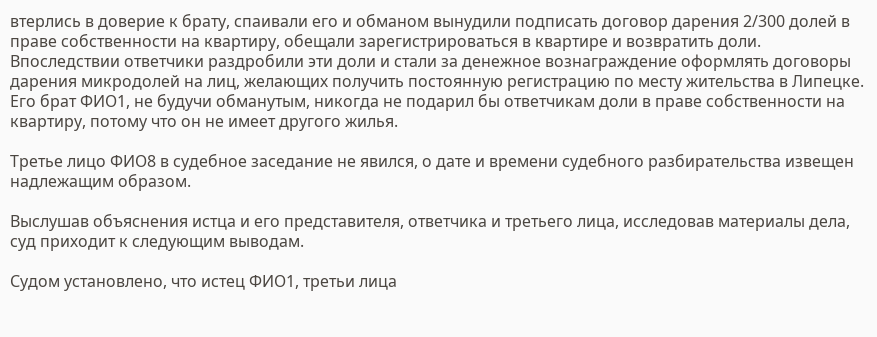втерлись в доверие к брату, спаивали его и обманом вынудили подписать договор дарения 2/300 долей в праве собственности на квартиру, обещали зарегистрироваться в квартире и возвратить доли. Впоследствии ответчики раздробили эти доли и стали за денежное вознаграждение оформлять договоры дарения микродолей на лиц, желающих получить постоянную регистрацию по месту жительства в Липецке. Его брат ФИО1, не будучи обманутым, никогда не подарил бы ответчикам доли в праве собственности на квартиру, потому что он не имеет другого жилья.

Третье лицо ФИО8 в судебное заседание не явился, о дате и времени судебного разбирательства извещен надлежащим образом.

Выслушав объяснения истца и его представителя, ответчика и третьего лица, исследовав материалы дела, суд приходит к следующим выводам.

Судом установлено, что истец ФИО1, третьи лица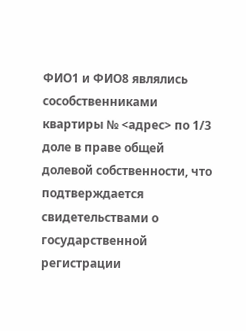ФИО1 и ФИО8 являлись сособственниками квартиры № <адрес> по 1/3 доле в праве общей долевой собственности, что подтверждается свидетельствами о государственной регистрации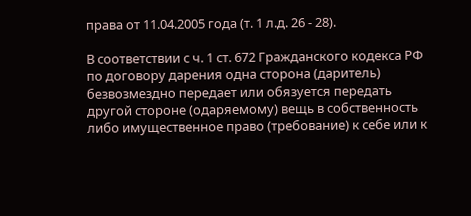права от 11.04.2005 года (т. 1 л.д. 26 - 28).

В соответствии с ч. 1 ст. 672 Гражданского кодекса РФ по договору дарения одна сторона (даритель) безвозмездно передает или обязуется передать другой стороне (одаряемому) вещь в собственность либо имущественное право (требование) к себе или к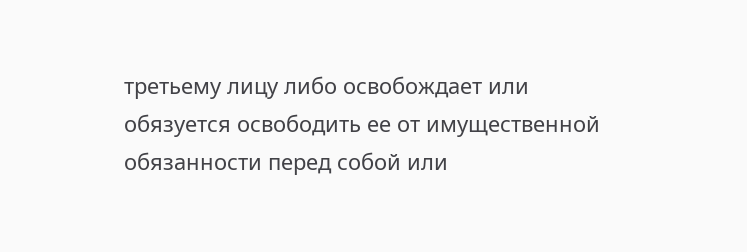третьему лицу либо освобождает или обязуется освободить ее от имущественной обязанности перед собой или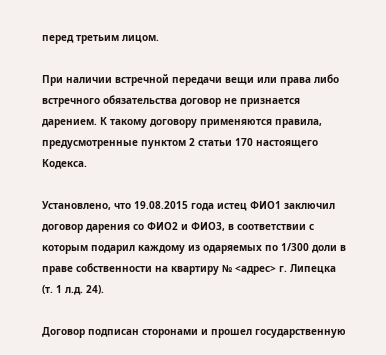перед третьим лицом.

При наличии встречной передачи вещи или права либо встречного обязательства договор не признается дарением. К такому договору применяются правила, предусмотренные пунктом 2 статьи 170 настоящего Кодекса.

Установлено, что 19.08.2015 года истец ФИО1 заключил договор дарения со ФИО2 и ФИО3, в соответствии с которым подарил каждому из одаряемых по 1/300 доли в праве собственности на квартиру № <адрес> г. Липецка (т. 1 л.д. 24).

Договор подписан сторонами и прошел государственную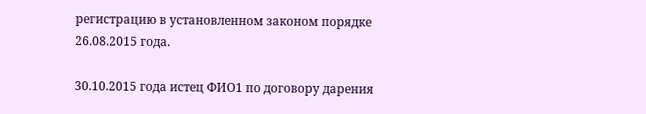регистрацию в установленном законом порядке 26.08.2015 года.

30.10.2015 года истец ФИО1 по договору дарения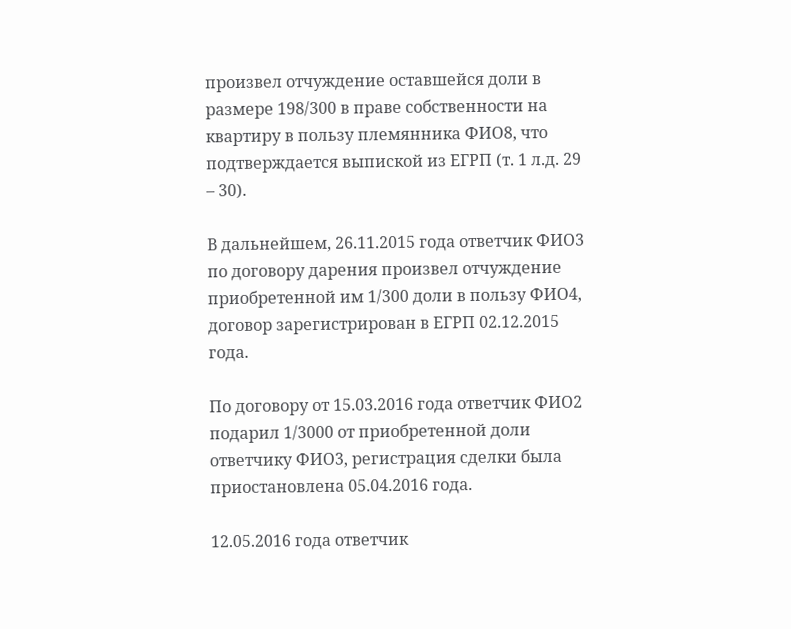произвел отчуждение оставшейся доли в размере 198/300 в праве собственности на квартиру в пользу племянника ФИО8, что подтверждается выпиской из ЕГРП (т. 1 л.д. 29 – 30).

В дальнейшем, 26.11.2015 года ответчик ФИО3 по договору дарения произвел отчуждение приобретенной им 1/300 доли в пользу ФИО4, договор зарегистрирован в ЕГРП 02.12.2015 года.

По договору от 15.03.2016 года ответчик ФИО2 подарил 1/3000 от приобретенной доли ответчику ФИО3, регистрация сделки была приостановлена 05.04.2016 года.

12.05.2016 года ответчик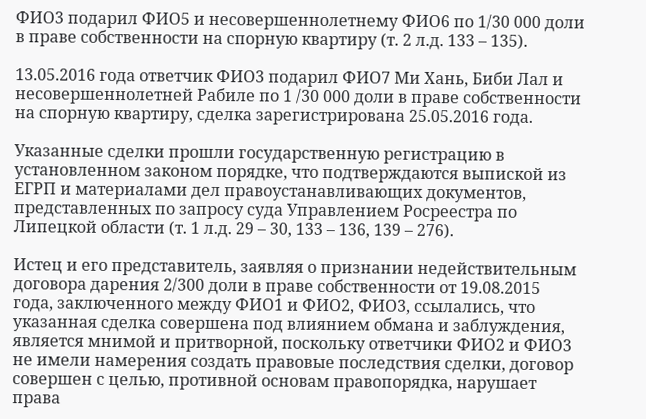ФИО3 подарил ФИО5 и несовершеннолетнему ФИО6 по 1/30 000 доли в праве собственности на спорную квартиру (т. 2 л.д. 133 – 135).

13.05.2016 года ответчик ФИО3 подарил ФИО7 Ми Хань, Биби Лал и несовершеннолетней Рабиле по 1 /30 000 доли в праве собственности на спорную квартиру, сделка зарегистрирована 25.05.2016 года.

Указанные сделки прошли государственную регистрацию в установленном законом порядке, что подтверждаются выпиской из ЕГРП и материалами дел правоустанавливающих документов, представленных по запросу суда Управлением Росреестра по Липецкой области (т. 1 л.д. 29 – 30, 133 – 136, 139 – 276).

Истец и его представитель, заявляя о признании недействительным договора дарения 2/300 доли в праве собственности от 19.08.2015 года, заключенного между ФИО1 и ФИО2, ФИО3, ссылались, что указанная сделка совершена под влиянием обмана и заблуждения, является мнимой и притворной, поскольку ответчики ФИО2 и ФИО3 не имели намерения создать правовые последствия сделки, договор совершен с целью, противной основам правопорядка, нарушает права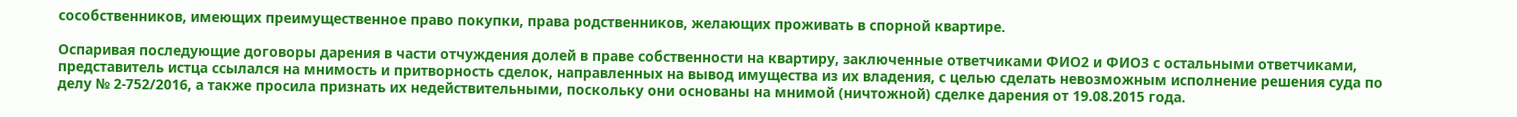сособственников, имеющих преимущественное право покупки, права родственников, желающих проживать в спорной квартире.

Оспаривая последующие договоры дарения в части отчуждения долей в праве собственности на квартиру, заключенные ответчиками ФИО2 и ФИО3 с остальными ответчиками, представитель истца ссылался на мнимость и притворность сделок, направленных на вывод имущества из их владения, с целью сделать невозможным исполнение решения суда по делу № 2-752/2016, а также просила признать их недействительными, поскольку они основаны на мнимой (ничтожной) сделке дарения от 19.08.2015 года.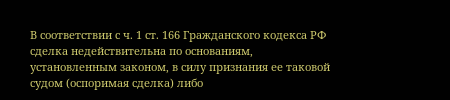В соответствии с ч. 1 ст. 166 Гражданского кодекса РФ сделка недействительна по основаниям, установленным законом, в силу признания ее таковой судом (оспоримая сделка) либо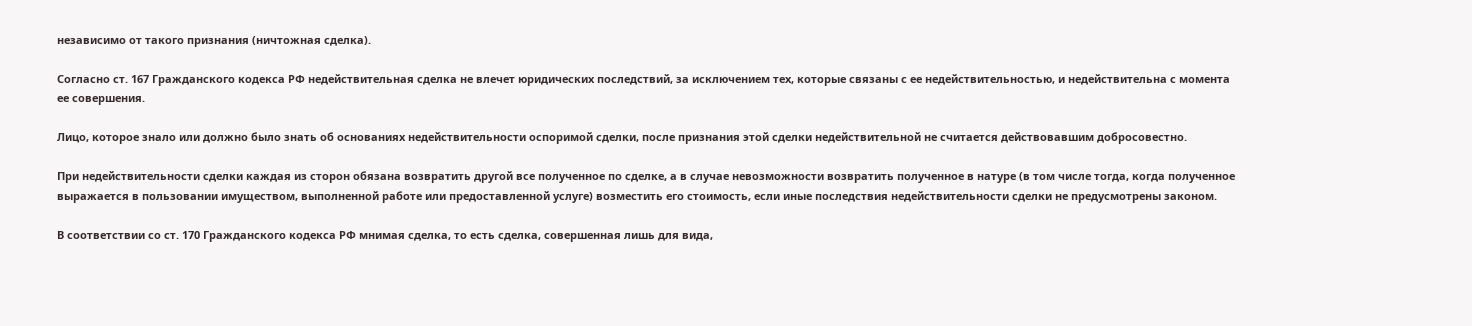независимо от такого признания (ничтожная сделка).

Согласно ст. 167 Гражданского кодекса РФ недействительная сделка не влечет юридических последствий, за исключением тех, которые связаны с ее недействительностью, и недействительна с момента ее совершения.

Лицо, которое знало или должно было знать об основаниях недействительности оспоримой сделки, после признания этой сделки недействительной не считается действовавшим добросовестно.

При недействительности сделки каждая из сторон обязана возвратить другой все полученное по сделке, а в случае невозможности возвратить полученное в натуре (в том числе тогда, когда полученное выражается в пользовании имуществом, выполненной работе или предоставленной услуге) возместить его стоимость, если иные последствия недействительности сделки не предусмотрены законом.

В соответствии со ст. 170 Гражданского кодекса РФ мнимая сделка, то есть сделка, совершенная лишь для вида,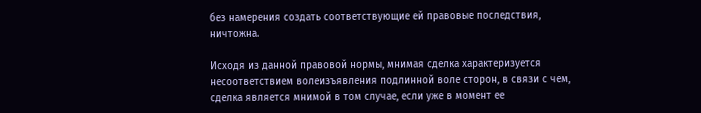без намерения создать соответствующие ей правовые последствия, ничтожна.

Исходя из данной правовой нормы, мнимая сделка характеризуется несоответствием волеизъявления подлинной воле сторон, в связи с чем, сделка является мнимой в том случае, если уже в момент ее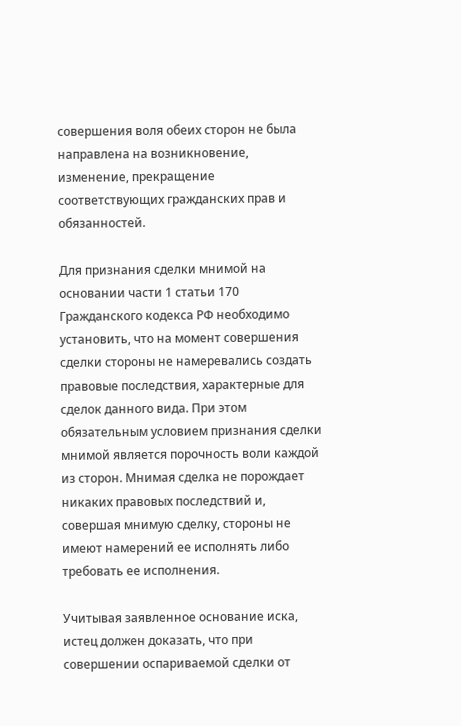совершения воля обеих сторон не была направлена на возникновение, изменение, прекращение соответствующих гражданских прав и обязанностей.

Для признания сделки мнимой на основании части 1 статьи 170 Гражданского кодекса РФ необходимо установить, что на момент совершения сделки стороны не намеревались создать правовые последствия, характерные для сделок данного вида. При этом обязательным условием признания сделки мнимой является порочность воли каждой из сторон. Мнимая сделка не порождает никаких правовых последствий и, совершая мнимую сделку, стороны не имеют намерений ее исполнять либо требовать ее исполнения.

Учитывая заявленное основание иска, истец должен доказать, что при совершении оспариваемой сделки от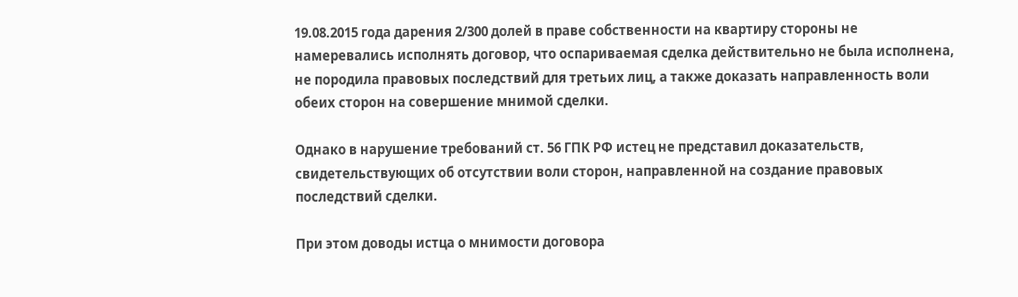19.08.2015 года дарения 2/300 долей в праве собственности на квартиру стороны не намеревались исполнять договор, что оспариваемая сделка действительно не была исполнена, не породила правовых последствий для третьих лиц, а также доказать направленность воли обеих сторон на совершение мнимой сделки.

Однако в нарушение требований ст. 56 ГПК РФ истец не представил доказательств, свидетельствующих об отсутствии воли сторон, направленной на создание правовых последствий сделки.

При этом доводы истца о мнимости договора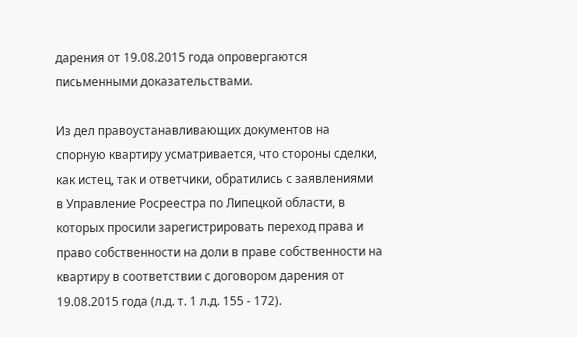дарения от 19.08.2015 года опровергаются письменными доказательствами.

Из дел правоустанавливающих документов на спорную квартиру усматривается, что стороны сделки, как истец, так и ответчики, обратились с заявлениями в Управление Росреестра по Липецкой области, в которых просили зарегистрировать переход права и право собственности на доли в праве собственности на квартиру в соответствии с договором дарения от 19.08.2015 года (л.д. т. 1 л.д. 155 - 172).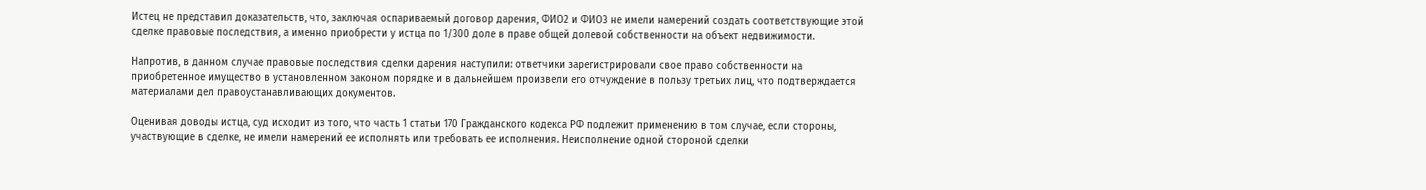Истец не представил доказательств, что, заключая оспариваемый договор дарения, ФИО2 и ФИО3 не имели намерений создать соответствующие этой сделке правовые последствия, а именно приобрести у истца по 1/300 доле в праве общей долевой собственности на объект недвижимости.

Напротив, в данном случае правовые последствия сделки дарения наступили: ответчики зарегистрировали свое право собственности на приобретенное имущество в установленном законом порядке и в дальнейшем произвели его отчуждение в пользу третьих лиц, что подтверждается материалами дел правоустанавливающих документов.

Оценивая доводы истца, суд исходит из того, что часть 1 статьи 170 Гражданского кодекса РФ подлежит применению в том случае, если стороны, участвующие в сделке, не имели намерений ее исполнять или требовать ее исполнения. Неисполнение одной стороной сделки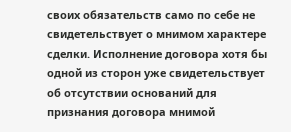своих обязательств само по себе не свидетельствует о мнимом характере сделки. Исполнение договора хотя бы одной из сторон уже свидетельствует об отсутствии оснований для признания договора мнимой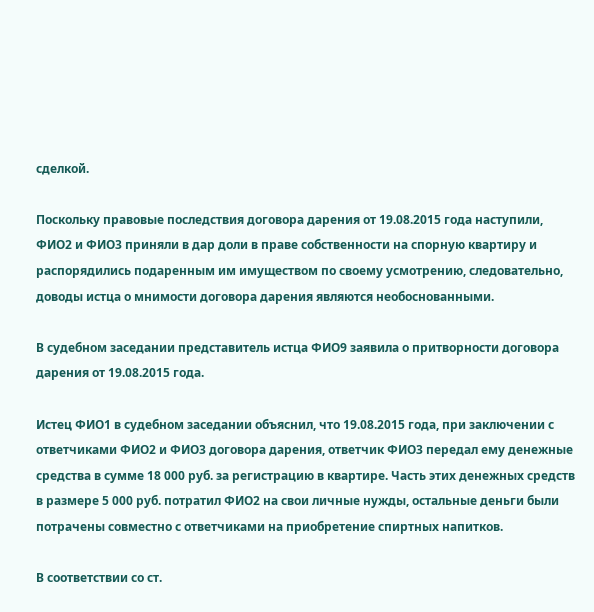сделкой.

Поскольку правовые последствия договора дарения от 19.08.2015 года наступили, ФИО2 и ФИО3 приняли в дар доли в праве собственности на спорную квартиру и распорядились подаренным им имуществом по своему усмотрению, следовательно, доводы истца о мнимости договора дарения являются необоснованными.

В судебном заседании представитель истца ФИО9 заявила о притворности договора дарения от 19.08.2015 года.

Истец ФИО1 в судебном заседании объяснил, что 19.08.2015 года, при заключении с ответчиками ФИО2 и ФИО3 договора дарения, ответчик ФИО3 передал ему денежные средства в сумме 18 000 руб. за регистрацию в квартире. Часть этих денежных средств в размере 5 000 руб. потратил ФИО2 на свои личные нужды, остальные деньги были потрачены совместно с ответчиками на приобретение спиртных напитков.

В соответствии со ст.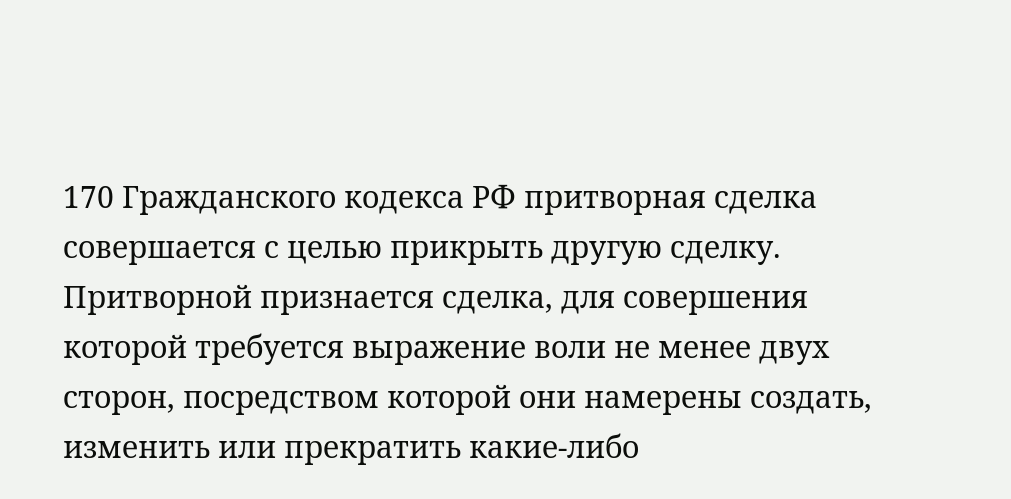170 Гражданского кодекса РФ притворная сделка совершается с целью прикрыть другую сделку. Притворной признается сделка, для совершения которой требуется выражение воли не менее двух сторон, посредством которой они намерены создать, изменить или прекратить какие-либо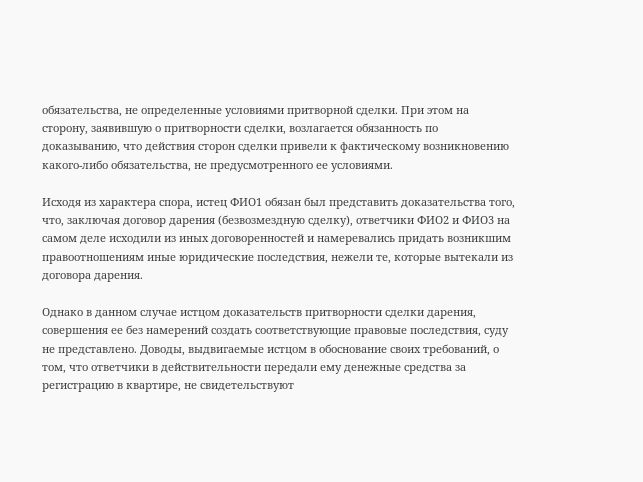обязательства, не определенные условиями притворной сделки. При этом на сторону, заявившую о притворности сделки, возлагается обязанность по доказыванию, что действия сторон сделки привели к фактическому возникновению какого-либо обязательства, не предусмотренного ее условиями.

Исходя из характера спора, истец ФИО1 обязан был представить доказательства того, что, заключая договор дарения (безвозмездную сделку), ответчики ФИО2 и ФИО3 на самом деле исходили из иных договоренностей и намеревались придать возникшим правоотношениям иные юридические последствия, нежели те, которые вытекали из договора дарения.

Однако в данном случае истцом доказательств притворности сделки дарения, совершения ее без намерений создать соответствующие правовые последствия, суду не представлено. Доводы, выдвигаемые истцом в обоснование своих требований, о том, что ответчики в действительности передали ему денежные средства за регистрацию в квартире, не свидетельствуют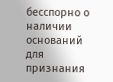бесспорно о наличии оснований для признания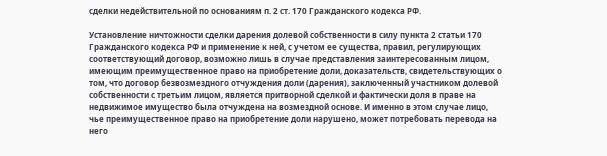сделки недействительной по основаниям п. 2 ст. 170 Гражданского кодекса РФ.

Установление ничтожности сделки дарения долевой собственности в силу пункта 2 статьи 170 Гражданского кодекса РФ и применение к ней, с учетом ее существа, правил, регулирующих соответствующий договор, возможно лишь в случае представления заинтересованным лицом, имеющим преимущественное право на приобретение доли, доказательств, свидетельствующих о том, что договор безвозмездного отчуждения доли (дарения), заключенный участником долевой собственности с третьим лицом, является притворной сделкой и фактически доля в праве на недвижимое имущество была отчуждена на возмездной основе. И именно в этом случае лицо, чье преимущественное право на приобретение доли нарушено, может потребовать перевода на него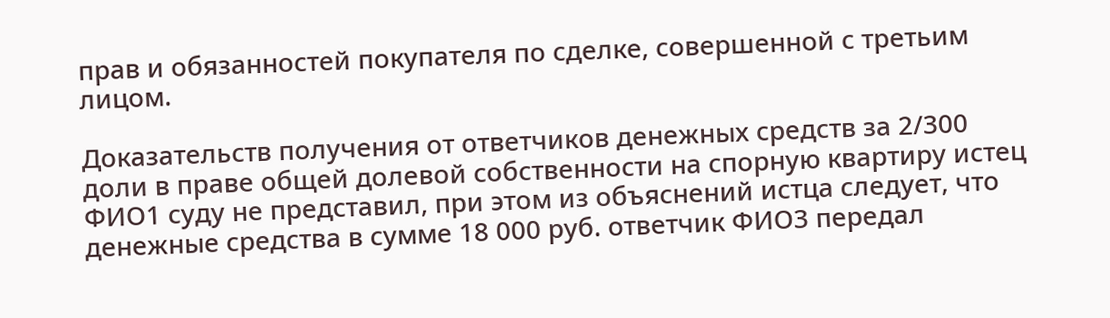прав и обязанностей покупателя по сделке, совершенной с третьим лицом.

Доказательств получения от ответчиков денежных средств за 2/300 доли в праве общей долевой собственности на спорную квартиру истец ФИО1 суду не представил, при этом из объяснений истца следует, что денежные средства в сумме 18 000 руб. ответчик ФИО3 передал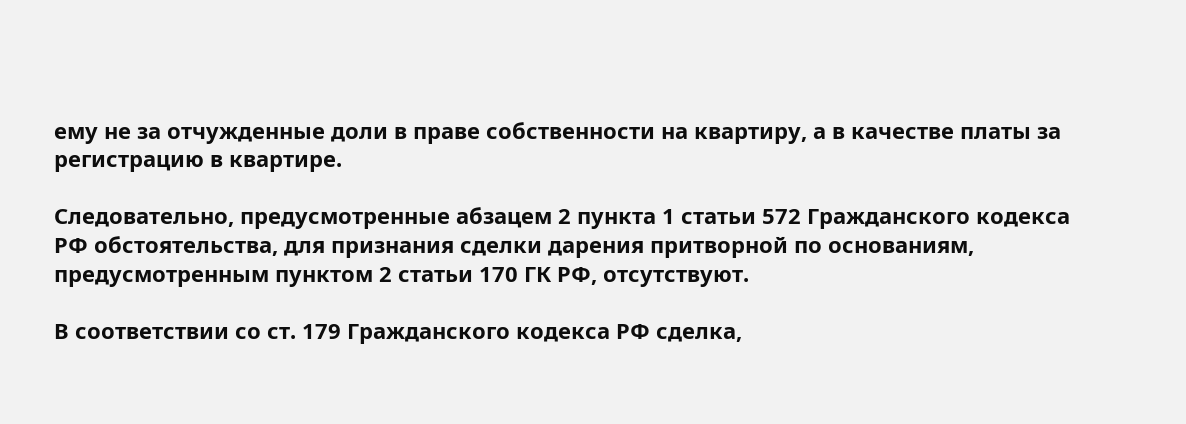ему не за отчужденные доли в праве собственности на квартиру, а в качестве платы за регистрацию в квартире.

Следовательно, предусмотренные абзацем 2 пункта 1 статьи 572 Гражданского кодекса РФ обстоятельства, для признания сделки дарения притворной по основаниям, предусмотренным пунктом 2 статьи 170 ГК РФ, отсутствуют.

В соответствии со ст. 179 Гражданского кодекса РФ сделка,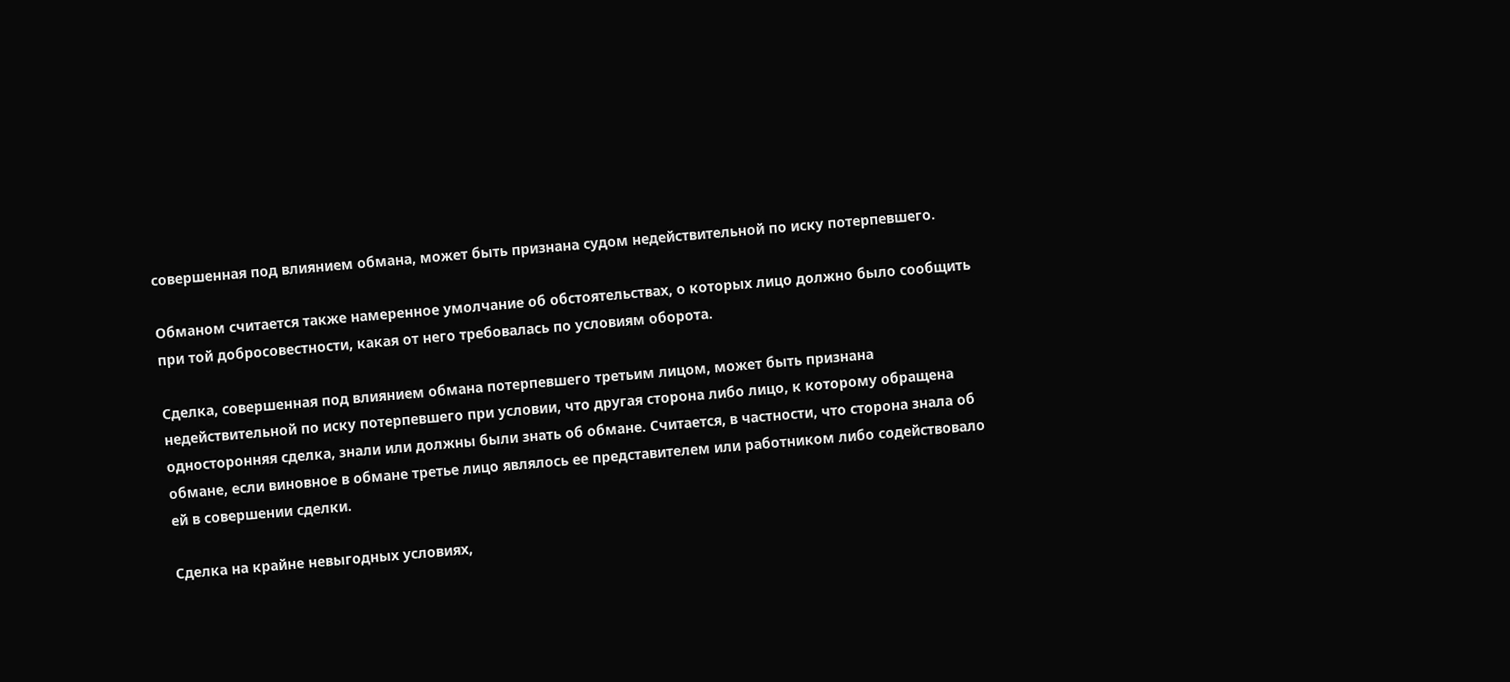совершенная под влиянием обмана, может быть признана судом недействительной по иску потерпевшего.

Обманом считается также намеренное умолчание об обстоятельствах, о которых лицо должно было сообщить при той добросовестности, какая от него требовалась по условиям оборота.

Сделка, совершенная под влиянием обмана потерпевшего третьим лицом, может быть признана недействительной по иску потерпевшего при условии, что другая сторона либо лицо, к которому обращена односторонняя сделка, знали или должны были знать об обмане. Считается, в частности, что сторона знала об обмане, если виновное в обмане третье лицо являлось ее представителем или работником либо содействовало ей в совершении сделки.

Сделка на крайне невыгодных условиях,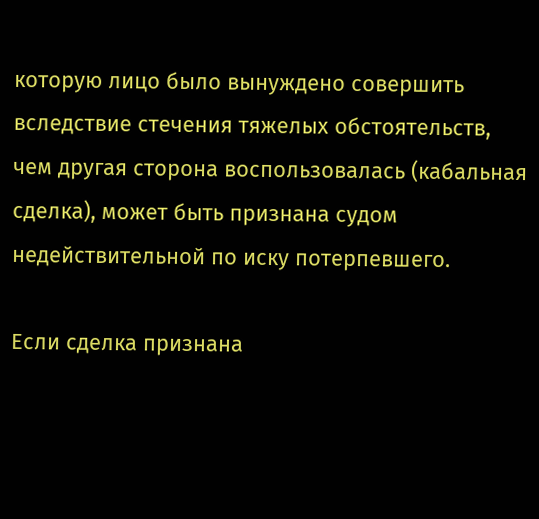которую лицо было вынуждено совершить вследствие стечения тяжелых обстоятельств, чем другая сторона воспользовалась (кабальная сделка), может быть признана судом недействительной по иску потерпевшего.

Если сделка признана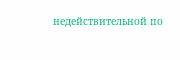недействительной по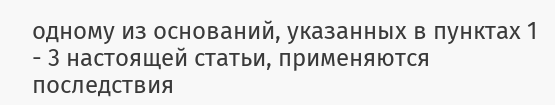одному из оснований, указанных в пунктах 1 - 3 настоящей статьи, применяются последствия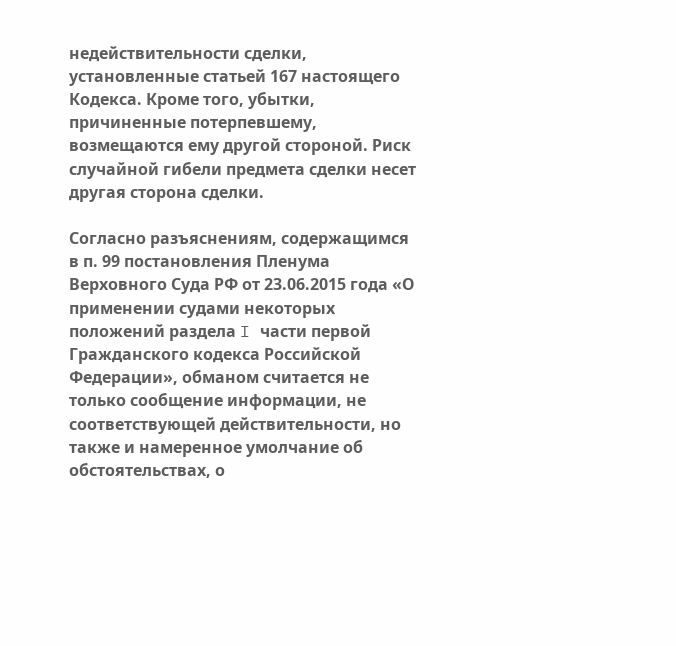недействительности сделки, установленные статьей 167 настоящего Кодекса. Кроме того, убытки, причиненные потерпевшему, возмещаются ему другой стороной. Риск случайной гибели предмета сделки несет другая сторона сделки.

Согласно разъяснениям, содержащимся в п. 99 постановления Пленума Верховного Суда РФ от 23.06.2015 года «О применении судами некоторых положений раздела I части первой Гражданского кодекса Российской Федерации», обманом считается не только сообщение информации, не соответствующей действительности, но также и намеренное умолчание об обстоятельствах, о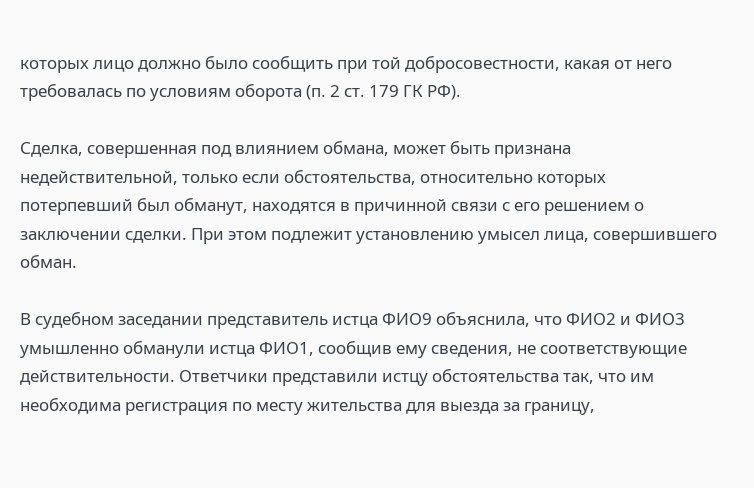которых лицо должно было сообщить при той добросовестности, какая от него требовалась по условиям оборота (п. 2 ст. 179 ГК РФ).

Сделка, совершенная под влиянием обмана, может быть признана недействительной, только если обстоятельства, относительно которых потерпевший был обманут, находятся в причинной связи с его решением о заключении сделки. При этом подлежит установлению умысел лица, совершившего обман.

В судебном заседании представитель истца ФИО9 объяснила, что ФИО2 и ФИО3 умышленно обманули истца ФИО1, сообщив ему сведения, не соответствующие действительности. Ответчики представили истцу обстоятельства так, что им необходима регистрация по месту жительства для выезда за границу,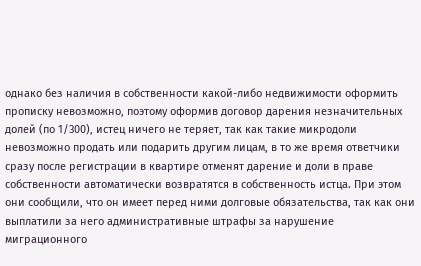однако без наличия в собственности какой-либо недвижимости оформить прописку невозможно, поэтому оформив договор дарения незначительных долей (по 1/300), истец ничего не теряет, так как такие микродоли невозможно продать или подарить другим лицам, в то же время ответчики сразу после регистрации в квартире отменят дарение и доли в праве собственности автоматически возвратятся в собственность истца. При этом они сообщили, что он имеет перед ними долговые обязательства, так как они выплатили за него административные штрафы за нарушение миграционного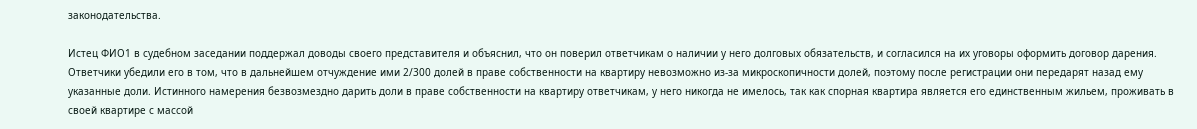законодательства.

Истец ФИО1 в судебном заседании поддержал доводы своего представителя и объяснил, что он поверил ответчикам о наличии у него долговых обязательств, и согласился на их уговоры оформить договор дарения. Ответчики убедили его в том, что в дальнейшем отчуждение ими 2/300 долей в праве собственности на квартиру невозможно из-за микроскопичности долей, поэтому после регистрации они передарят назад ему указанные доли. Истинного намерения безвозмездно дарить доли в праве собственности на квартиру ответчикам, у него никогда не имелось, так как спорная квартира является его единственным жильем, проживать в своей квартире с массой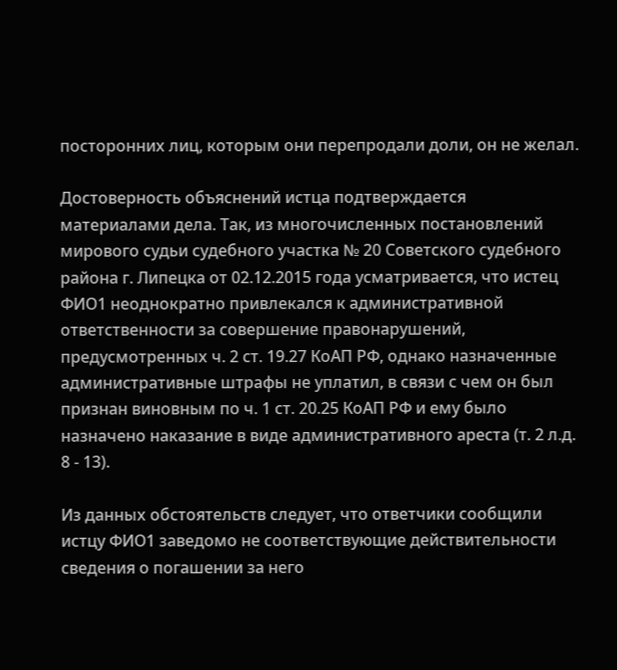посторонних лиц, которым они перепродали доли, он не желал.

Достоверность объяснений истца подтверждается материалами дела. Так, из многочисленных постановлений мирового судьи судебного участка № 20 Советского судебного района г. Липецка от 02.12.2015 года усматривается, что истец ФИО1 неоднократно привлекался к административной ответственности за совершение правонарушений, предусмотренных ч. 2 ст. 19.27 КоАП РФ, однако назначенные административные штрафы не уплатил, в связи с чем он был признан виновным по ч. 1 ст. 20.25 КоАП РФ и ему было назначено наказание в виде административного ареста (т. 2 л.д. 8 - 13).

Из данных обстоятельств следует, что ответчики сообщили истцу ФИО1 заведомо не соответствующие действительности сведения о погашении за него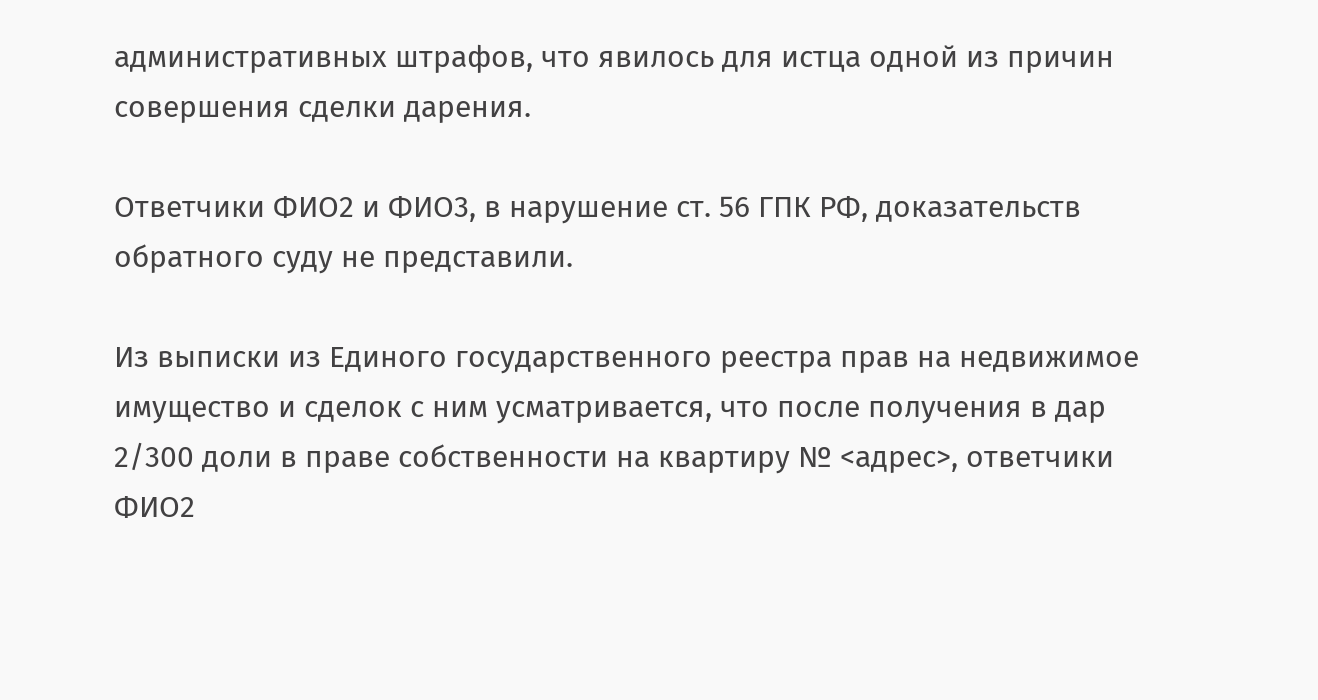административных штрафов, что явилось для истца одной из причин совершения сделки дарения.

Ответчики ФИО2 и ФИО3, в нарушение ст. 56 ГПК РФ, доказательств обратного суду не представили.

Из выписки из Единого государственного реестра прав на недвижимое имущество и сделок с ним усматривается, что после получения в дар 2/300 доли в праве собственности на квартиру № <адрес>, ответчики ФИО2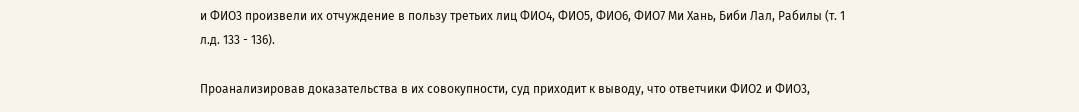и ФИО3 произвели их отчуждение в пользу третьих лиц ФИО4, ФИО5, ФИО6, ФИО7 Ми Хань, Биби Лал, Рабилы (т. 1 л.д. 133 - 136).

Проанализировав доказательства в их совокупности, суд приходит к выводу, что ответчики ФИО2 и ФИО3,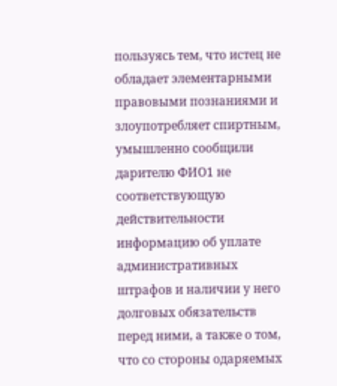пользуясь тем, что истец не обладает элементарными правовыми познаниями и злоупотребляет спиртным, умышленно сообщили дарителю ФИО1 не соответствующую действительности информацию об уплате административных штрафов и наличии у него долговых обязательств перед ними, а также о том, что со стороны одаряемых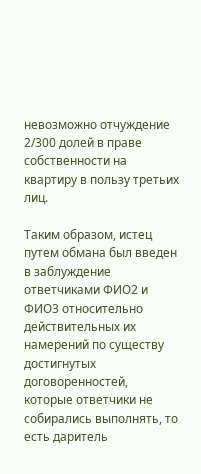невозможно отчуждение 2/300 долей в праве собственности на квартиру в пользу третьих лиц.

Таким образом, истец путем обмана был введен в заблуждение ответчиками ФИО2 и ФИО3 относительно действительных их намерений по существу достигнутых договоренностей, которые ответчики не собирались выполнять, то есть даритель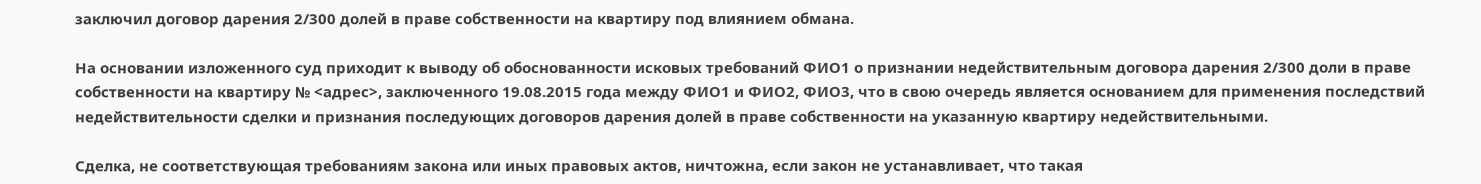заключил договор дарения 2/300 долей в праве собственности на квартиру под влиянием обмана.

На основании изложенного суд приходит к выводу об обоснованности исковых требований ФИО1 о признании недействительным договора дарения 2/300 доли в праве собственности на квартиру № <адрес>, заключенного 19.08.2015 года между ФИО1 и ФИО2, ФИО3, что в свою очередь является основанием для применения последствий недействительности сделки и признания последующих договоров дарения долей в праве собственности на указанную квартиру недействительными.

Сделка, не соответствующая требованиям закона или иных правовых актов, ничтожна, если закон не устанавливает, что такая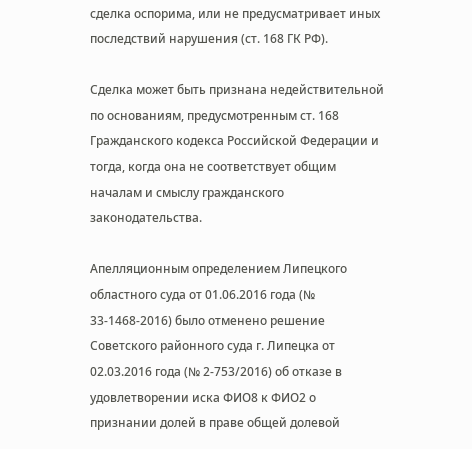сделка оспорима, или не предусматривает иных последствий нарушения (ст. 168 ГК РФ).

Сделка может быть признана недействительной по основаниям, предусмотренным ст. 168 Гражданского кодекса Российской Федерации и тогда, когда она не соответствует общим началам и смыслу гражданского законодательства.

Апелляционным определением Липецкого областного суда от 01.06.2016 года (№ 33-1468-2016) было отменено решение Советского районного суда г. Липецка от 02.03.2016 года (№ 2-753/2016) об отказе в удовлетворении иска ФИО8 к ФИО2 о признании долей в праве общей долевой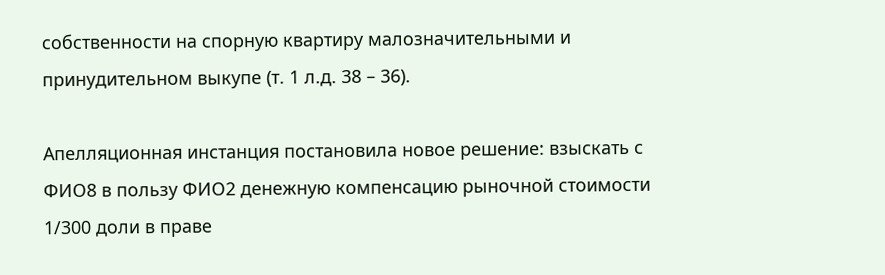собственности на спорную квартиру малозначительными и принудительном выкупе (т. 1 л.д. 38 – 36).

Апелляционная инстанция постановила новое решение: взыскать с ФИО8 в пользу ФИО2 денежную компенсацию рыночной стоимости 1/300 доли в праве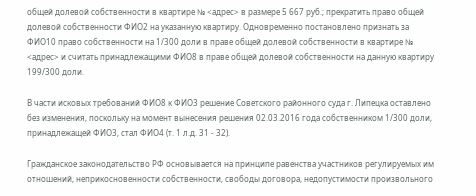общей долевой собственности в квартире № <адрес> в размере 5 667 руб.; прекратить право общей долевой собственности ФИО2 на указанную квартиру. Одновременно постановлено признать за ФИО10 право собственности на 1/300 доли в праве общей долевой собственности в квартире № <адрес> и считать принадлежащими ФИО8 в праве общей долевой собственности на данную квартиру 199/300 доли.

В части исковых требований ФИО8 к ФИО3 решение Советского районного суда г. Липецка оставлено без изменения, поскольку на момент вынесения решения 02.03.2016 года собственником 1/300 доли, принадлежащей ФИО3, стал ФИО4 (т. 1 л.д. 31 - 32).

Гражданское законодательство РФ основывается на принципе равенства участников регулируемых им отношений, неприкосновенности собственности, свободы договора, недопустимости произвольного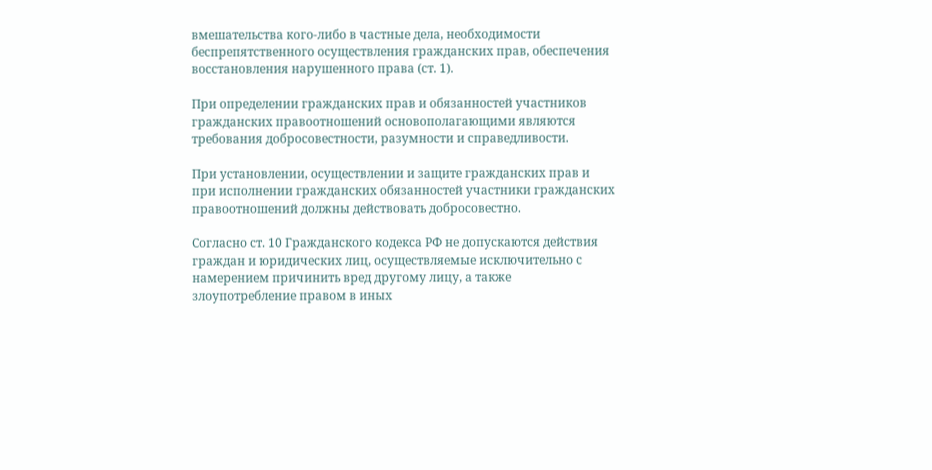вмешательства кого-либо в частные дела, необходимости беспрепятственного осуществления гражданских прав, обеспечения восстановления нарушенного права (ст. 1).

При определении гражданских прав и обязанностей участников гражданских правоотношений основополагающими являются требования добросовестности, разумности и справедливости.

При установлении, осуществлении и защите гражданских прав и при исполнении гражданских обязанностей участники гражданских правоотношений должны действовать добросовестно.

Согласно ст. 10 Гражданского кодекса РФ не допускаются действия граждан и юридических лиц, осуществляемые исключительно с намерением причинить вред другому лицу, а также злоупотребление правом в иных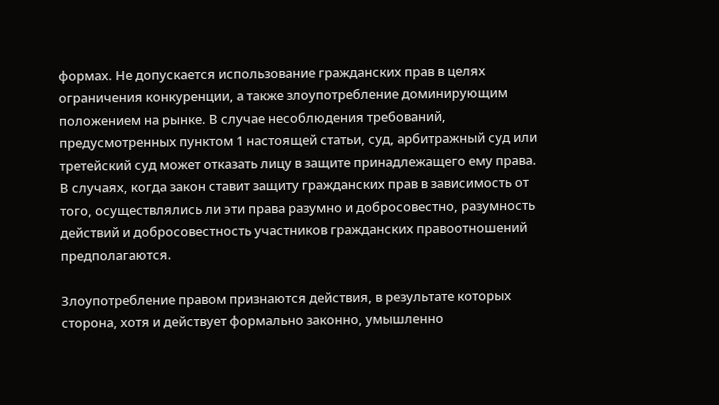формах. Не допускается использование гражданских прав в целях ограничения конкуренции, а также злоупотребление доминирующим положением на рынке. В случае несоблюдения требований, предусмотренных пунктом 1 настоящей статьи, суд, арбитражный суд или третейский суд может отказать лицу в защите принадлежащего ему права. В случаях, когда закон ставит защиту гражданских прав в зависимость от того, осуществлялись ли эти права разумно и добросовестно, разумность действий и добросовестность участников гражданских правоотношений предполагаются.

Злоупотребление правом признаются действия, в результате которых сторона, хотя и действует формально законно, умышленно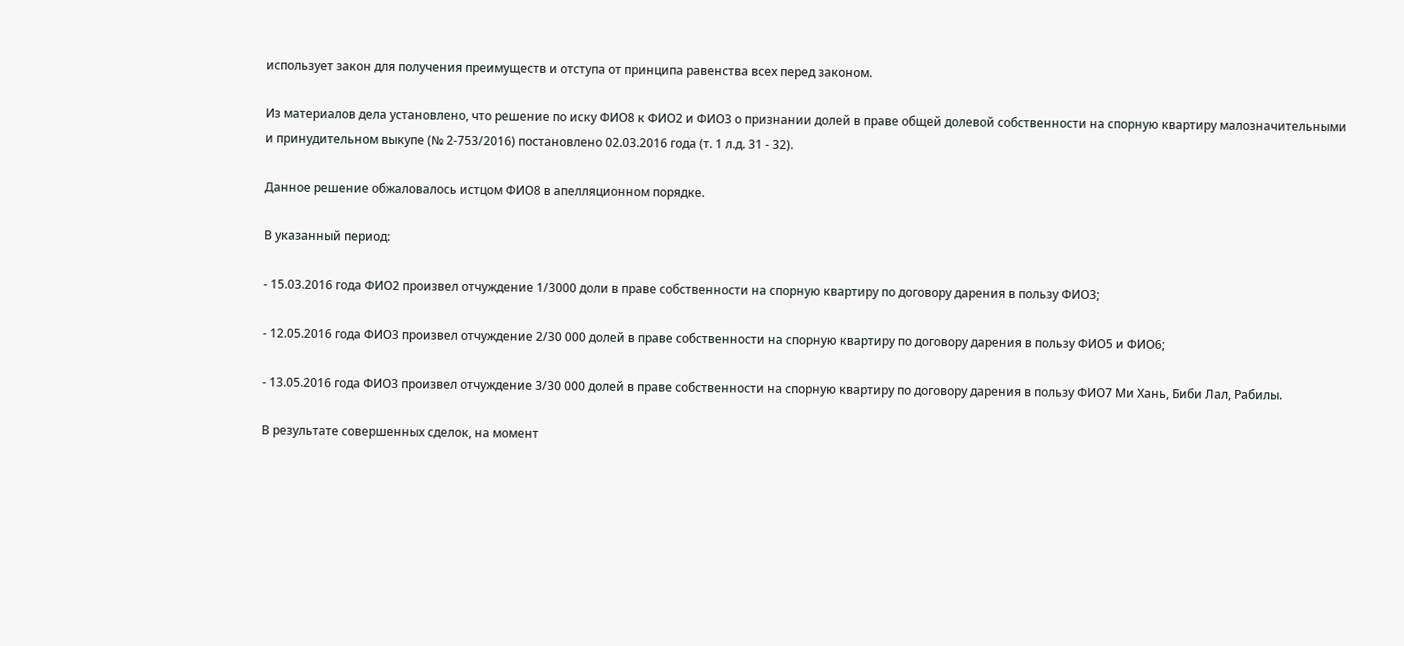использует закон для получения преимуществ и отступа от принципа равенства всех перед законом.

Из материалов дела установлено, что решение по иску ФИО8 к ФИО2 и ФИО3 о признании долей в праве общей долевой собственности на спорную квартиру малозначительными и принудительном выкупе (№ 2-753/2016) постановлено 02.03.2016 года (т. 1 л.д. 31 - 32).

Данное решение обжаловалось истцом ФИО8 в апелляционном порядке.

В указанный период:

- 15.03.2016 года ФИО2 произвел отчуждение 1/3000 доли в праве собственности на спорную квартиру по договору дарения в пользу ФИО3;

- 12.05.2016 года ФИО3 произвел отчуждение 2/30 000 долей в праве собственности на спорную квартиру по договору дарения в пользу ФИО5 и ФИО6;

- 13.05.2016 года ФИО3 произвел отчуждение 3/30 000 долей в праве собственности на спорную квартиру по договору дарения в пользу ФИО7 Ми Хань, Биби Лал, Рабилы.

В результате совершенных сделок, на момент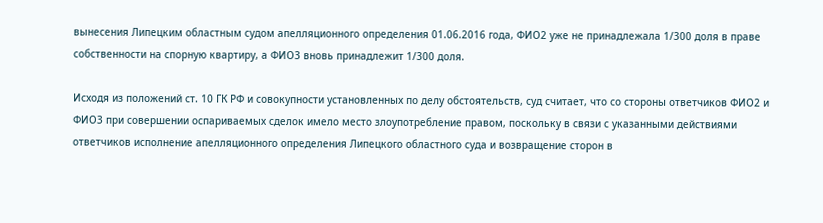вынесения Липецким областным судом апелляционного определения 01.06.2016 года, ФИО2 уже не принадлежала 1/300 доля в праве собственности на спорную квартиру, а ФИО3 вновь принадлежит 1/300 доля.

Исходя из положений ст. 10 ГК РФ и совокупности установленных по делу обстоятельств, суд считает, что со стороны ответчиков ФИО2 и ФИО3 при совершении оспариваемых сделок имело место злоупотребление правом, поскольку в связи с указанными действиями ответчиков исполнение апелляционного определения Липецкого областного суда и возвращение сторон в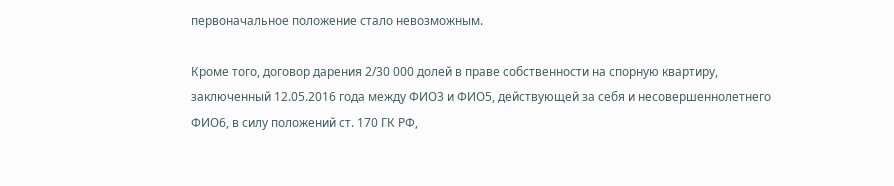первоначальное положение стало невозможным.

Кроме того, договор дарения 2/30 000 долей в праве собственности на спорную квартиру, заключенный 12.05.2016 года между ФИО3 и ФИО5, действующей за себя и несовершеннолетнего ФИО6, в силу положений ст. 170 ГК РФ,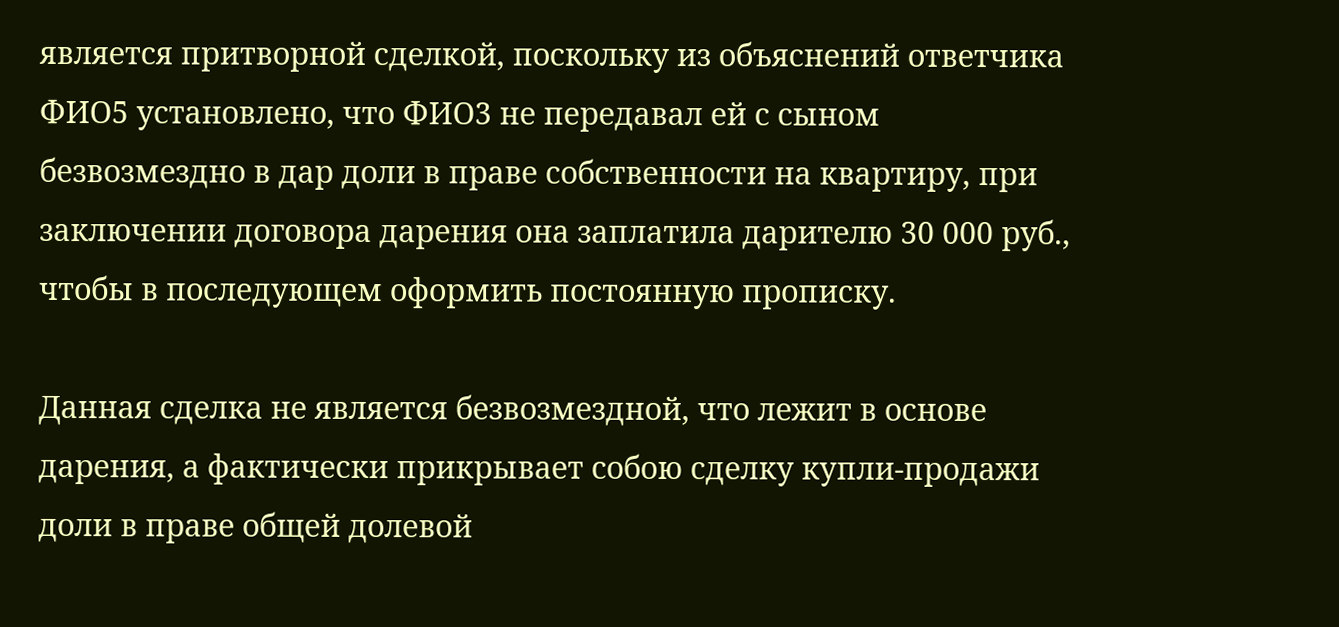является притворной сделкой, поскольку из объяснений ответчика ФИО5 установлено, что ФИО3 не передавал ей с сыном безвозмездно в дар доли в праве собственности на квартиру, при заключении договора дарения она заплатила дарителю 30 000 руб., чтобы в последующем оформить постоянную прописку.

Данная сделка не является безвозмездной, что лежит в основе дарения, а фактически прикрывает собою сделку купли-продажи доли в праве общей долевой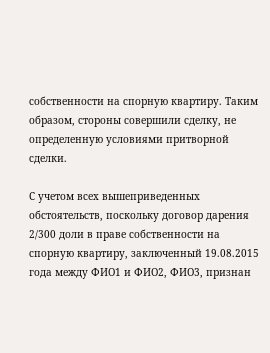собственности на спорную квартиру. Таким образом, стороны совершили сделку, не определенную условиями притворной сделки.

С учетом всех вышеприведенных обстоятельств, поскольку договор дарения 2/300 доли в праве собственности на спорную квартиру, заключенный 19.08.2015 года между ФИО1 и ФИО2, ФИО3, признан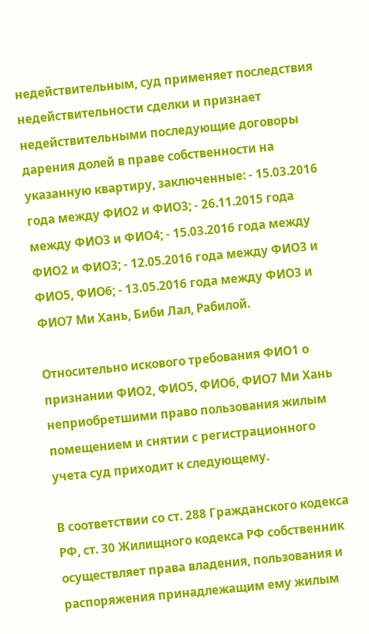недействительным, суд применяет последствия недействительности сделки и признает недействительными последующие договоры дарения долей в праве собственности на указанную квартиру, заключенные: - 15.03.2016 года между ФИО2 и ФИО3; - 26.11.2015 года между ФИО3 и ФИО4; - 15.03.2016 года между ФИО2 и ФИО3; - 12.05.2016 года между ФИО3 и ФИО5, ФИО6; - 13.05.2016 года между ФИО3 и ФИО7 Ми Хань, Биби Лал, Рабилой.

Относительно искового требования ФИО1 о признании ФИО2, ФИО5, ФИО6, ФИО7 Ми Хань неприобретшими право пользования жилым помещением и снятии с регистрационного учета суд приходит к следующему.

В соответствии со ст. 288 Гражданского кодекса РФ, ст. 30 Жилищного кодекса РФ собственник осуществляет права владения, пользования и распоряжения принадлежащим ему жилым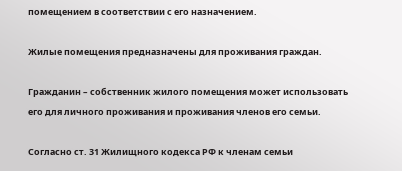помещением в соответствии с его назначением.

Жилые помещения предназначены для проживания граждан.

Гражданин – собственник жилого помещения может использовать его для личного проживания и проживания членов его семьи.

Согласно ст. 31 Жилищного кодекса РФ к членам семьи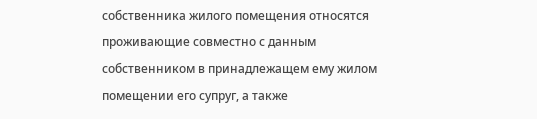собственника жилого помещения относятся проживающие совместно с данным собственником в принадлежащем ему жилом помещении его супруг, а также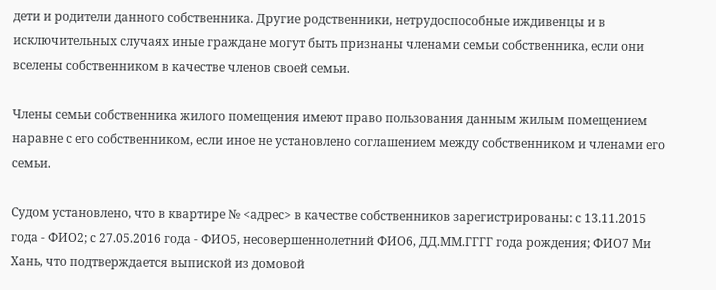дети и родители данного собственника. Другие родственники, нетрудоспособные иждивенцы и в исключительных случаях иные граждане могут быть признаны членами семьи собственника, если они вселены собственником в качестве членов своей семьи.

Члены семьи собственника жилого помещения имеют право пользования данным жилым помещением наравне с его собственником, если иное не установлено соглашением между собственником и членами его семьи.

Судом установлено, что в квартире № <адрес> в качестве собственников зарегистрированы: с 13.11.2015 года - ФИО2; с 27.05.2016 года - ФИО5, несовершеннолетний ФИО6, ДД.ММ.ГГГГ года рождения; ФИО7 Ми Хань, что подтверждается выпиской из домовой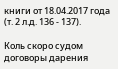книги от 18.04.2017 года (т. 2 л.д. 136 - 137).

Коль скоро судом договоры дарения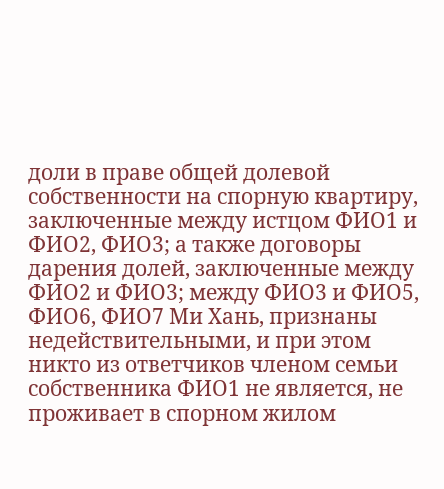доли в праве общей долевой собственности на спорную квартиру, заключенные между истцом ФИО1 и ФИО2, ФИО3; а также договоры дарения долей, заключенные между ФИО2 и ФИО3; между ФИО3 и ФИО5, ФИО6, ФИО7 Ми Хань, признаны недействительными, и при этом никто из ответчиков членом семьи собственника ФИО1 не является, не проживает в спорном жилом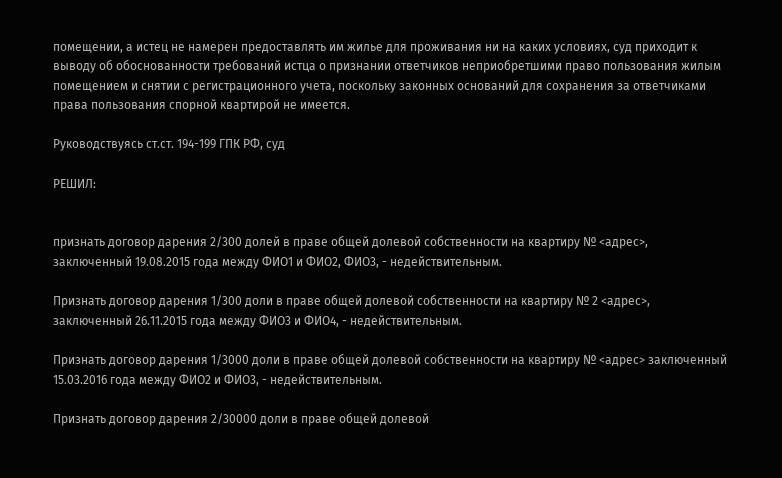помещении, а истец не намерен предоставлять им жилье для проживания ни на каких условиях, суд приходит к выводу об обоснованности требований истца о признании ответчиков неприобретшими право пользования жилым помещением и снятии с регистрационного учета, поскольку законных оснований для сохранения за ответчиками права пользования спорной квартирой не имеется.

Руководствуясь ст.ст. 194-199 ГПК РФ, суд

РЕШИЛ:


признать договор дарения 2/300 долей в праве общей долевой собственности на квартиру № <адрес>, заключенный 19.08.2015 года между ФИО1 и ФИО2, ФИО3, - недействительным.

Признать договор дарения 1/300 доли в праве общей долевой собственности на квартиру № 2 <адрес>, заключенный 26.11.2015 года между ФИО3 и ФИО4, - недействительным.

Признать договор дарения 1/3000 доли в праве общей долевой собственности на квартиру № <адрес> заключенный 15.03.2016 года между ФИО2 и ФИО3, - недействительным.

Признать договор дарения 2/30000 доли в праве общей долевой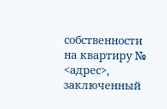собственности на квартиру № <адрес>, заключенный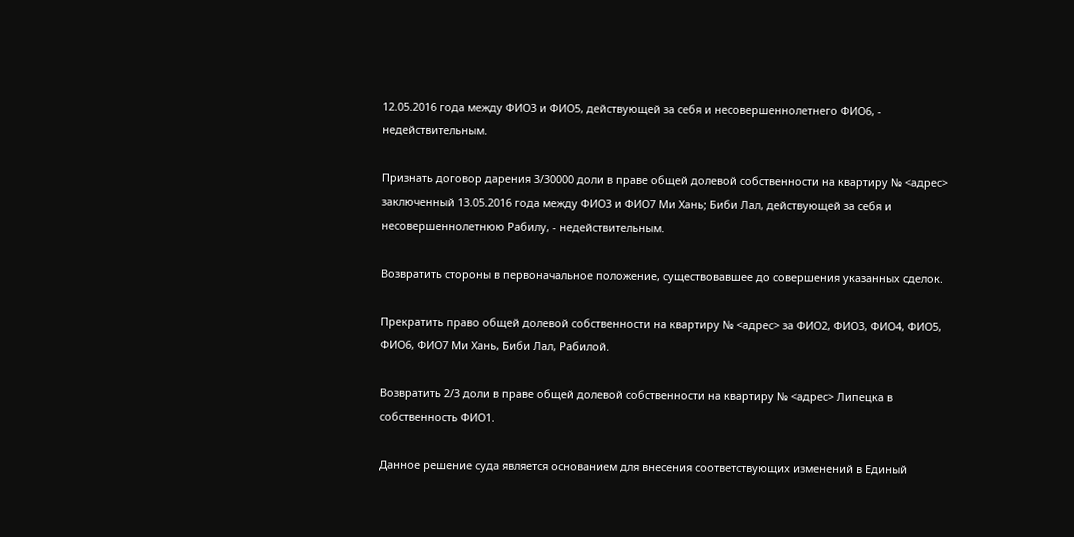12.05.2016 года между ФИО3 и ФИО5, действующей за себя и несовершеннолетнего ФИО6, - недействительным.

Признать договор дарения 3/30000 доли в праве общей долевой собственности на квартиру № <адрес> заключенный 13.05.2016 года между ФИО3 и ФИО7 Ми Хань; Биби Лал, действующей за себя и несовершеннолетнюю Рабилу, - недействительным.

Возвратить стороны в первоначальное положение, существовавшее до совершения указанных сделок.

Прекратить право общей долевой собственности на квартиру № <адрес> за ФИО2, ФИО3, ФИО4, ФИО5, ФИО6, ФИО7 Ми Хань, Биби Лал, Рабилой.

Возвратить 2/3 доли в праве общей долевой собственности на квартиру № <адрес> Липецка в собственность ФИО1.

Данное решение суда является основанием для внесения соответствующих изменений в Единый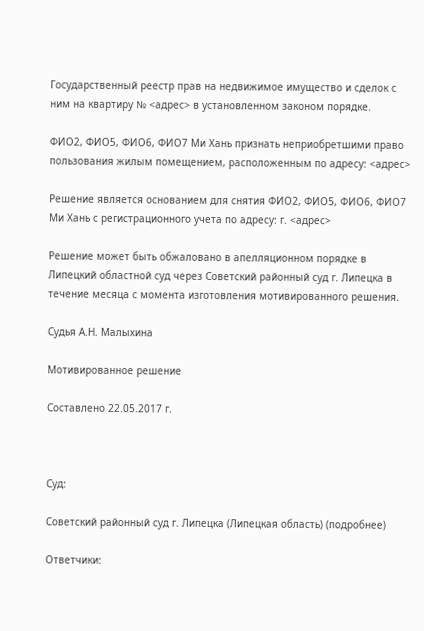Государственный реестр прав на недвижимое имущество и сделок с ним на квартиру № <адрес> в установленном законом порядке.

ФИО2, ФИО5, ФИО6, ФИО7 Ми Хань признать неприобретшими право пользования жилым помещением, расположенным по адресу: <адрес>

Решение является основанием для снятия ФИО2, ФИО5, ФИО6, ФИО7 Ми Хань с регистрационного учета по адресу: г. <адрес>

Решение может быть обжаловано в апелляционном порядке в Липецкий областной суд через Советский районный суд г. Липецка в течение месяца с момента изготовления мотивированного решения.

Судья А.Н. Малыхина

Мотивированное решение

Составлено 22.05.2017 г.



Суд:

Советский районный суд г. Липецка (Липецкая область) (подробнее)

Ответчики: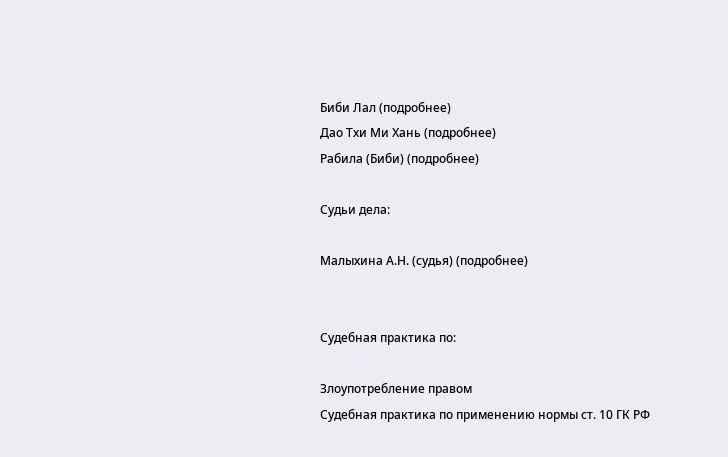Биби Лал (подробнее)
Дао Тхи Ми Хань (подробнее)
Рабила (Биби) (подробнее)

Судьи дела:

Малыхина А.Н. (судья) (подробнее)


Судебная практика по:

Злоупотребление правом
Судебная практика по применению нормы ст. 10 ГК РФ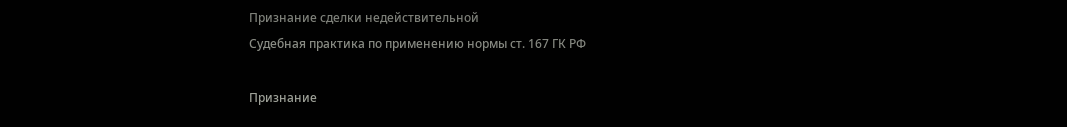Признание сделки недействительной
Судебная практика по применению нормы ст. 167 ГК РФ

Признание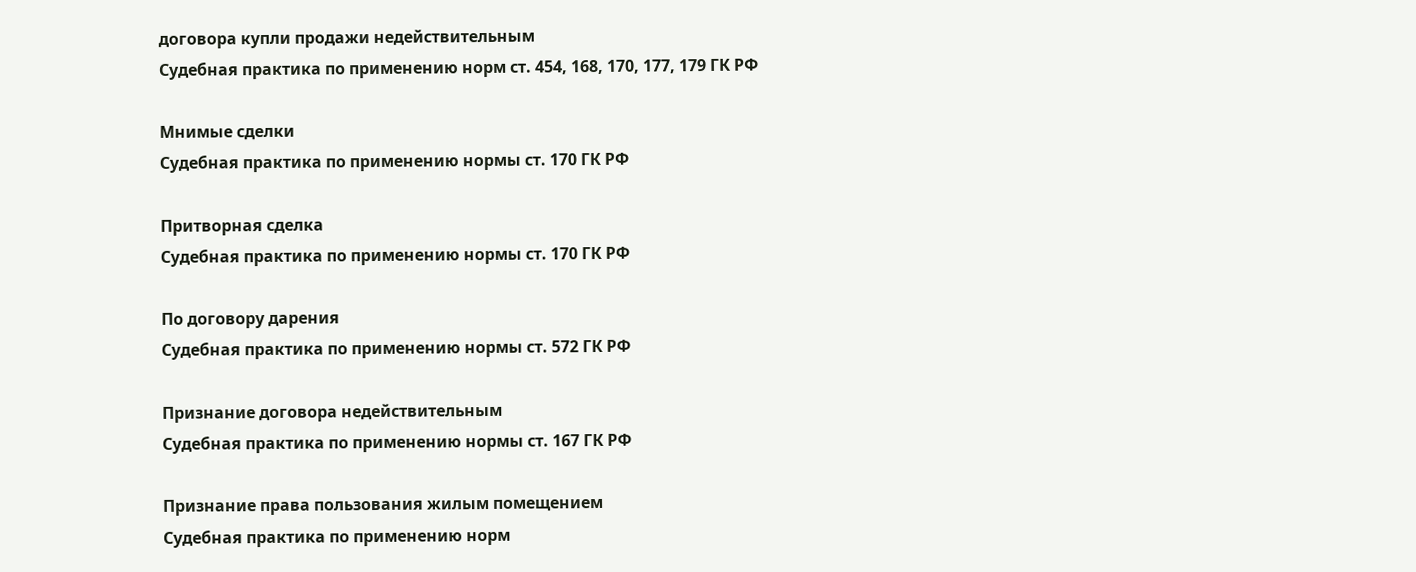договора купли продажи недействительным
Судебная практика по применению норм ст. 454, 168, 170, 177, 179 ГК РФ

Мнимые сделки
Судебная практика по применению нормы ст. 170 ГК РФ

Притворная сделка
Судебная практика по применению нормы ст. 170 ГК РФ

По договору дарения
Судебная практика по применению нормы ст. 572 ГК РФ

Признание договора недействительным
Судебная практика по применению нормы ст. 167 ГК РФ

Признание права пользования жилым помещением
Судебная практика по применению норм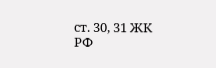ст. 30, 31 ЖК РФ